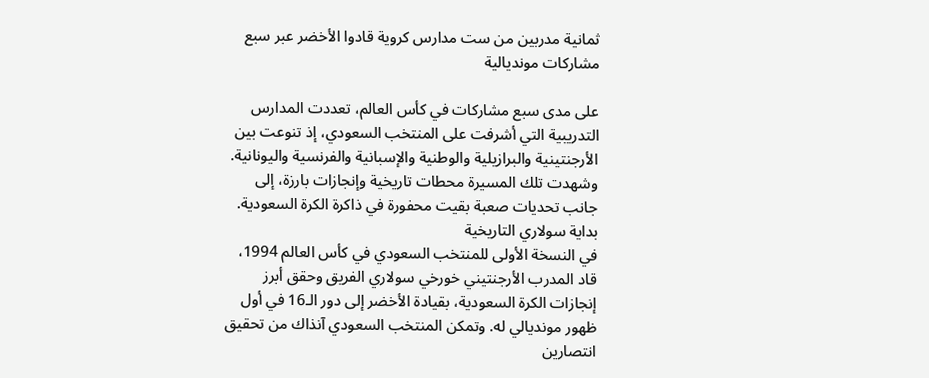ثمانية مدربين من ست مدارس كروية قادوا الأخضر عبر سبع مشاركات مونديالية

على مدى سبع مشاركات في كأس العالم، تعددت المدارس التدريبية التي أشرفت على المنتخب السعودي، إذ تنوعت بين الأرجنتينية والبرازيلية والوطنية والإسبانية والفرنسية واليونانية. وشهدت تلك المسيرة محطات تاريخية وإنجازات بارزة، إلى جانب تحديات صعبة بقيت محفورة في ذاكرة الكرة السعودية.
بداية سولاري التاريخية
في النسخة الأولى للمنتخب السعودي في كأس العالم 1994، قاد المدرب الأرجنتيني خورخي سولاري الفريق وحقق أبرز إنجازات الكرة السعودية، بقيادة الأخضر إلى دور الـ16 في أول ظهور مونديالي له. وتمكن المنتخب السعودي آنذاك من تحقيق انتصارين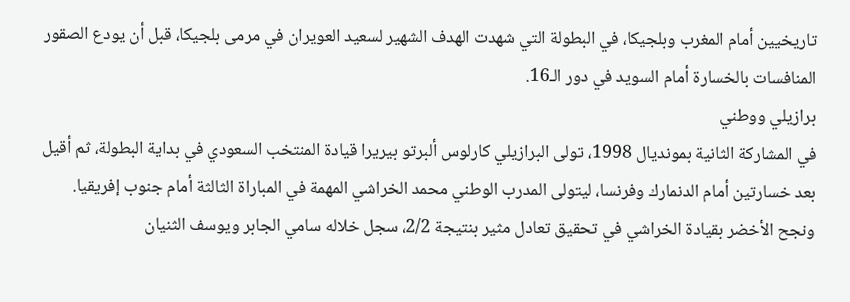تاريخيين أمام المغرب وبلجيكا، في البطولة التي شهدت الهدف الشهير لسعيد العويران في مرمى بلجيكا، قبل أن يودع الصقور المنافسات بالخسارة أمام السويد في دور الـ16.
برازيلي ووطني
في المشاركة الثانية بمونديال 1998، تولى البرازيلي كارلوس ألبرتو بيريرا قيادة المنتخب السعودي في بداية البطولة، ثم أقيل بعد خسارتين أمام الدنمارك وفرنسا، ليتولى المدرب الوطني محمد الخراشي المهمة في المباراة الثالثة أمام جنوب إفريقيا. ونجح الأخضر بقيادة الخراشي في تحقيق تعادل مثير بنتيجة 2/2، سجل خلاله سامي الجابر ويوسف الثنيان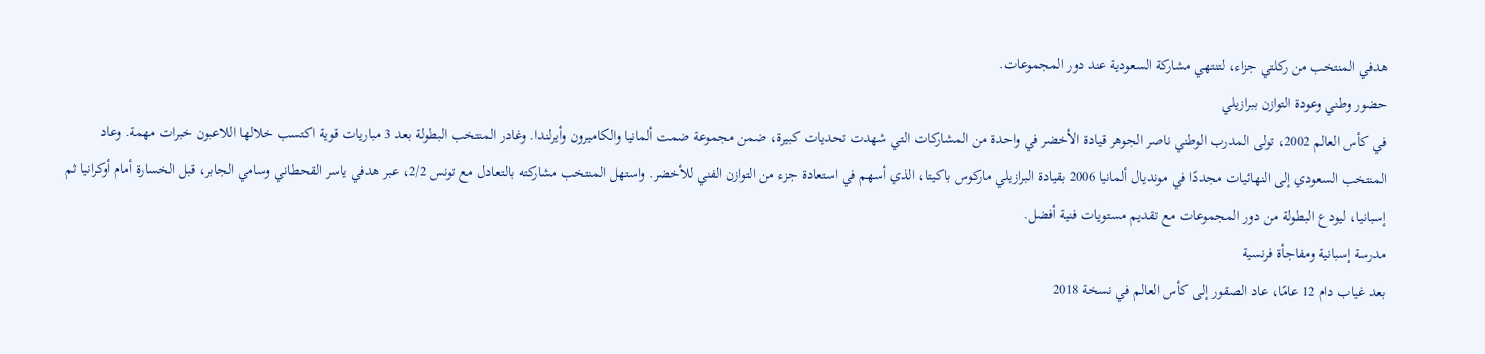هدفي المنتخب من ركلتي جزاء، لتنتهي مشاركة السعودية عند دور المجموعات.
حضور وطني وعودة التوازن ببرازيلي
في كأس العالم 2002، تولى المدرب الوطني ناصر الجوهر قيادة الأخضر في واحدة من المشاركات التي شهدت تحديات كبيرة، ضمن مجموعة ضمت ألمانيا والكاميرون وأيرلندا. وغادر المنتخب البطولة بعد 3 مباريات قوية اكتسب خلالها اللاعبون خبرات مهمة. وعاد المنتخب السعودي إلى النهائيات مجددًا في مونديال ألمانيا 2006 بقيادة البرازيلي ماركوس باكيتا، الذي أسهم في استعادة جزء من التوازن الفني للأخضر. واستهل المنتخب مشاركته بالتعادل مع تونس 2/2، عبر هدفي ياسر القحطاني وسامي الجابر، قبل الخسارة أمام أوكرانيا ثم إسبانيا، ليودع البطولة من دور المجموعات مع تقديم مستويات فنية أفضل.
مدرسة إسبانية ومفاجأة فرنسية
بعد غياب دام 12 عامًا، عاد الصقور إلى كأس العالم في نسخة 2018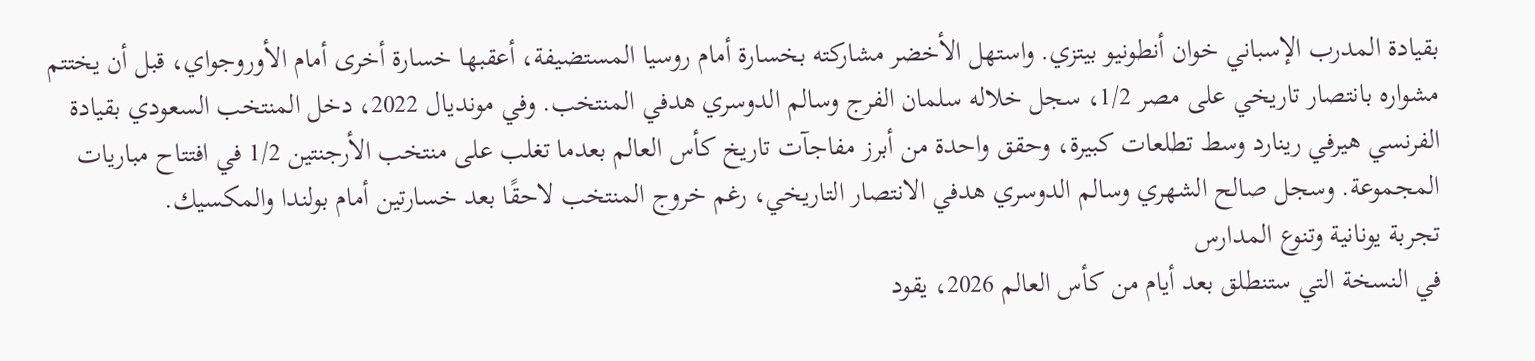بقيادة المدرب الإسباني خوان أنطونيو بيتزي. واستهل الأخضر مشاركته بخسارة أمام روسيا المستضيفة، أعقبها خسارة أخرى أمام الأوروجواي، قبل أن يختتم مشواره بانتصار تاريخي على مصر 1/2، سجل خلاله سلمان الفرج وسالم الدوسري هدفي المنتخب. وفي مونديال 2022، دخل المنتخب السعودي بقيادة الفرنسي هيرفي رينارد وسط تطلعات كبيرة، وحقق واحدة من أبرز مفاجآت تاريخ كأس العالم بعدما تغلب على منتخب الأرجنتين 1/2 في افتتاح مباريات المجموعة. وسجل صالح الشهري وسالم الدوسري هدفي الانتصار التاريخي، رغم خروج المنتخب لاحقًا بعد خسارتين أمام بولندا والمكسيك.
تجربة يونانية وتنوع المدارس
في النسخة التي ستنطلق بعد أيام من كأس العالم 2026، يقود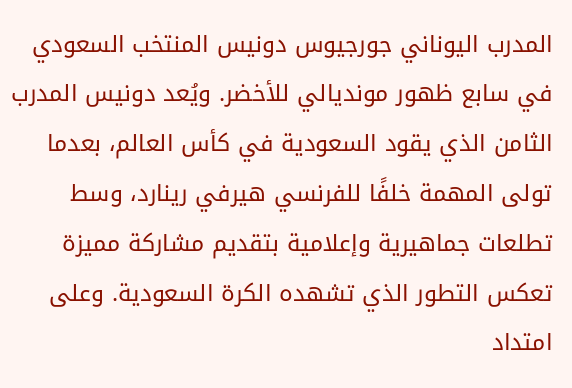المدرب اليوناني جورجيوس دونيس المنتخب السعودي في سابع ظهور مونديالي للأخضر. ويُعد دونيس المدرب الثامن الذي يقود السعودية في كأس العالم، بعدما تولى المهمة خلفًا للفرنسي هيرفي رينارد، وسط تطلعات جماهيرية وإعلامية بتقديم مشاركة مميزة تعكس التطور الذي تشهده الكرة السعودية. وعلى امتداد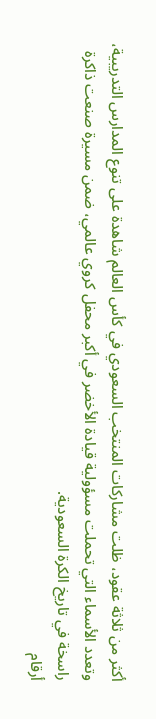أكثر من ثلاثة عقود، ظلت مشاركات المنتخب السعودي في كأس العالم شاهدة على تنوع المدارس التدريبية، وتعدد الأسماء التي تحملت مسؤولية قيادة الأخضر في أكبر محفل كروي عالمي، ضمن مسيرة صنعت ذاكرة راسخة في تاريخ الكرة السعودية.
أرقام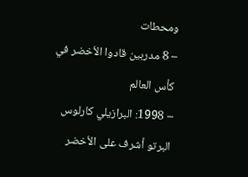ومحطات
– 8 مدربين قادوا الأخضر في كأس العالم
– 1998: البرازيلي كارلوس البرتو أشرف على الأخضر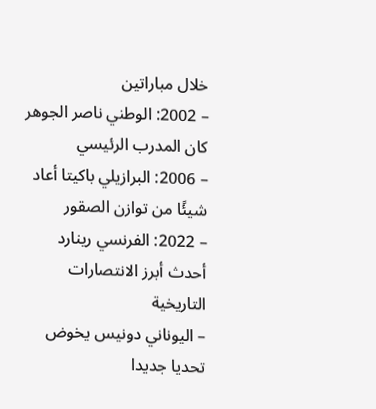خلال مباراتين
– 2002: الوطني ناصر الجوهر كان المدرب الرئيسي
– 2006: البرازيلي باكيتا أعاد شيئًا من توازن الصقور
– 2022: الفرنسي رينارد أحدث أبرز الانتصارات التاريخية
– اليوناني دونيس يخوض تحديا جديدا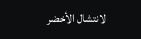لانتشال الأخضر